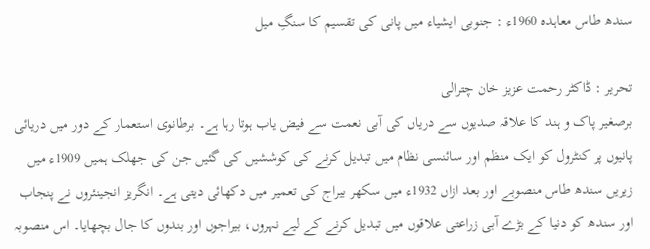سندھ طاس معاہدہ 1960ء : جنوبی ایشیاء میں پانی کی تقسیم کا سنگِ میل

تحریر : ڈاکٹر رحمت عزیز خان چترالی
برصغیر پاک و ہند کا علاقہ صدیوں سے دریاں کی آبی نعمت سے فیض یاب ہوتا رہا ہے۔ برطانوی استعمار کے دور میں دریائی پانیوں پر کنٹرول کو ایک منظم اور سائنسی نظام میں تبدیل کرنے کی کوششیں کی گئیں جن کی جھلک ہمیں 1909ء میں زیریں سندھ طاس منصوبے اور بعد ازاں 1932ء میں سکھر بیراج کی تعمیر میں دکھائی دیتی ہے۔ انگریز انجینئروں نے پنجاب اور سندھ کو دنیا کے بڑے آبی زراعتی علاقوں میں تبدیل کرنے کے لیے نہروں، بیراجوں اور بندوں کا جال بچھایا۔ اس منصوبہ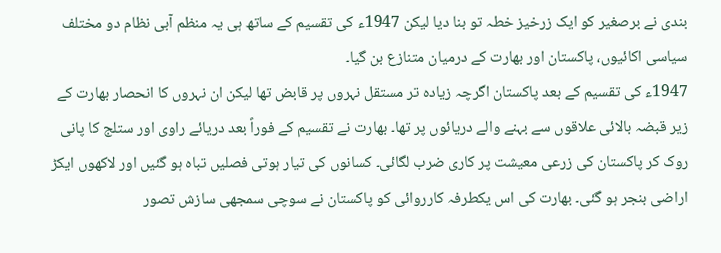بندی نے برصغیر کو ایک زرخیز خطہ تو بنا دیا لیکن 1947ء کی تقسیم کے ساتھ ہی یہ منظم آبی نظام دو مختلف سیاسی اکائیوں، پاکستان اور بھارت کے درمیان متنازع بن گیا۔
1947ء کی تقسیم کے بعد پاکستان اگرچہ زیادہ تر مستقل نہروں پر قابض تھا لیکن ان نہروں کا انحصار بھارت کے زیر قبضہ بالائی علاقوں سے بہنے والے دریائوں پر تھا۔ بھارت نے تقسیم کے فوراً بعد دریائے راوی اور ستلج کا پانی روک کر پاکستان کی زرعی معیشت پر کاری ضرب لگائی۔ کسانوں کی تیار ہوتی فصلیں تباہ ہو گئیں اور لاکھوں ایکڑ اراضی بنجر ہو گئی۔ بھارت کی اس یکطرفہ کارروائی کو پاکستان نے سوچی سمجھی سازش تصور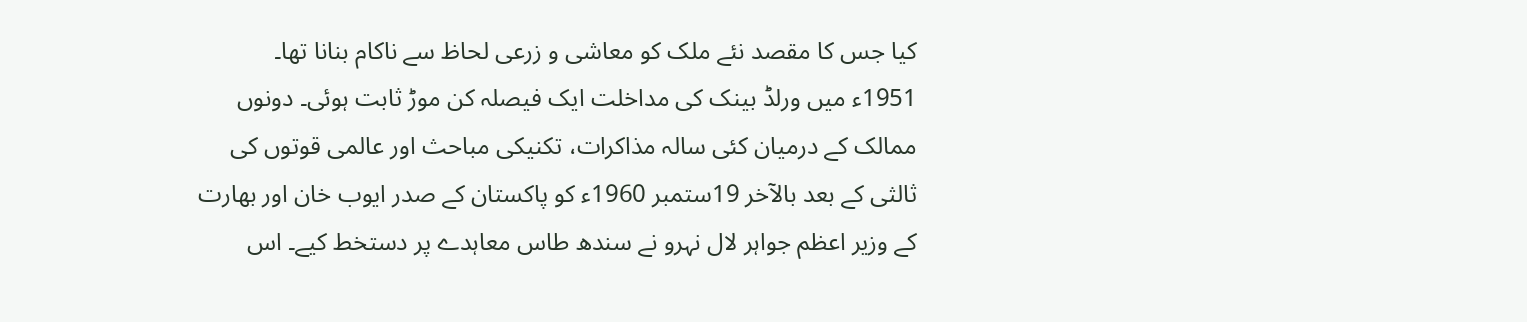کیا جس کا مقصد نئے ملک کو معاشی و زرعی لحاظ سے ناکام بنانا تھا۔
1951ء میں ورلڈ بینک کی مداخلت ایک فیصلہ کن موڑ ثابت ہوئی۔ دونوں ممالک کے درمیان کئی سالہ مذاکرات، تکنیکی مباحث اور عالمی قوتوں کی ثالثی کے بعد بالآخر 19ستمبر 1960ء کو پاکستان کے صدر ایوب خان اور بھارت کے وزیر اعظم جواہر لال نہرو نے سندھ طاس معاہدے پر دستخط کیے۔ اس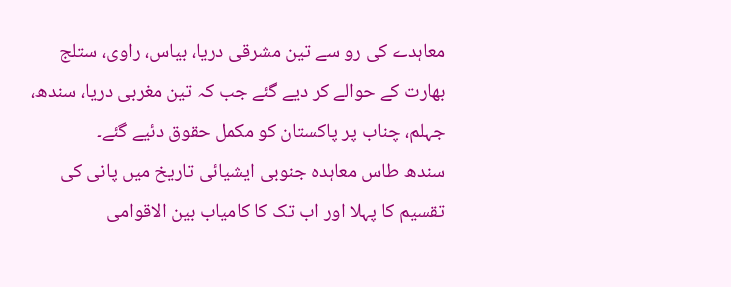معاہدے کی رو سے تین مشرقی دریا، بیاس، راوی، ستلج بھارت کے حوالے کر دیے گئے جب کہ تین مغربی دریا، سندھ، جہلم، چناب پر پاکستان کو مکمل حقوق دئیے گئے۔
سندھ طاس معاہدہ جنوبی ایشیائی تاریخ میں پانی کی تقسیم کا پہلا اور اب تک کا کامیاب بین الاقوامی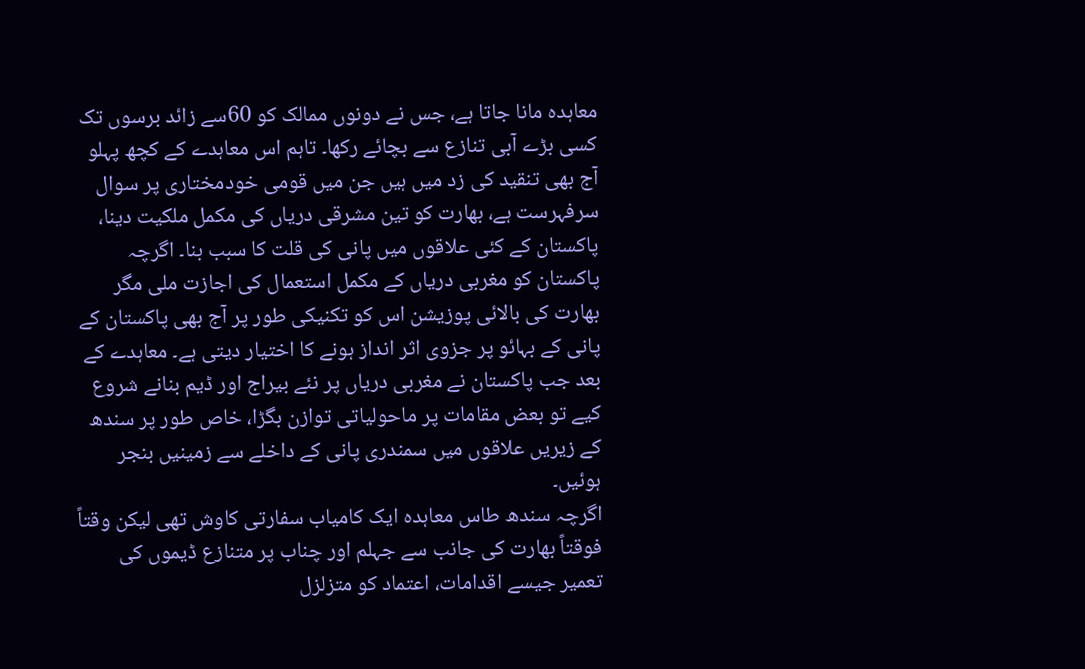معاہدہ مانا جاتا ہے، جس نے دونوں ممالک کو 60سے زائد برسوں تک کسی بڑے آبی تنازع سے بچائے رکھا۔ تاہم اس معاہدے کے کچھ پہلو آج بھی تنقید کی زد میں ہیں جن میں قومی خودمختاری پر سوال سرفہرست ہے، بھارت کو تین مشرقی دریاں کی مکمل ملکیت دینا، پاکستان کے کئی علاقوں میں پانی کی قلت کا سبب بنا۔ اگرچہ پاکستان کو مغربی دریاں کے مکمل استعمال کی اجازت ملی مگر بھارت کی بالائی پوزیشن اس کو تکنیکی طور پر آج بھی پاکستان کے پانی کے بہائو پر جزوی اثر انداز ہونے کا اختیار دیتی ہے۔ معاہدے کے بعد جب پاکستان نے مغربی دریاں پر نئے بیراج اور ڈیم بنانے شروع کیے تو بعض مقامات پر ماحولیاتی توازن بگڑا، خاص طور پر سندھ کے زیریں علاقوں میں سمندری پانی کے داخلے سے زمینیں بنجر ہوئیں۔
اگرچہ سندھ طاس معاہدہ ایک کامیاب سفارتی کاوش تھی لیکن وقتاً فوقتاً بھارت کی جانب سے جہلم اور چناب پر متنازع ڈیموں کی تعمیر جیسے اقدامات، اعتماد کو متزلزل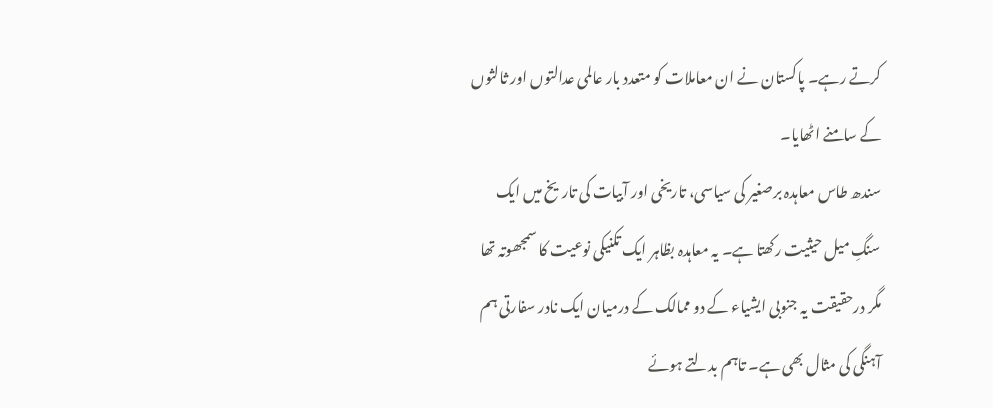کرتے رہے۔ پاکستان نے ان معاملات کو متعدد بار عالمی عدالتوں اور ثالثوں کے سامنے اٹھایا۔
سندھ طاس معاہدہ برصغیر کی سیاسی، تاریخی اور آبیات کی تاریخ میں ایک سنگِ میل حیثیت رکھتا ہے۔ یہ معاہدہ بظاہر ایک تکنیکی نوعیت کا سمجھوتہ تھا مگر درحقیقت یہ جنوبی ایشیاء کے دو ممالک کے درمیان ایک نادر سفارتی ہم آہنگی کی مثال بھی ہے۔ تاہم بدلتے ہوئے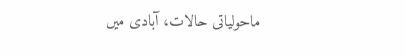ماحولیاتی حالات، آبادی میں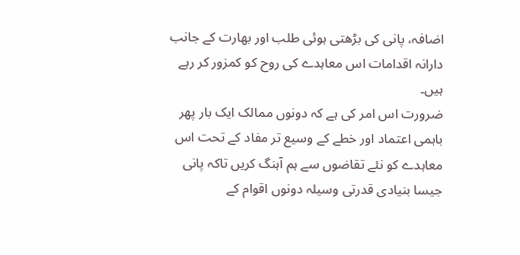اضافہ، پانی کی بڑھتی ہوئی طلب اور بھارت کے جانب دارانہ اقدامات اس معاہدے کی روح کو کمزور کر رہے ہیں۔
ضرورت اس امر کی ہے کہ دونوں ممالک ایک بار پھر باہمی اعتماد اور خطے کے وسیع تر مفاد کے تحت اس معاہدے کو نئے تقاضوں سے ہم آہنگ کریں تاکہ پانی جیسا بنیادی قدرتی وسیلہ دونوں اقوام کے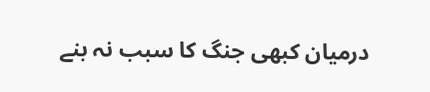درمیان کبھی جنگ کا سبب نہ بنے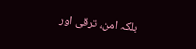بلکہ امن، ترقی اور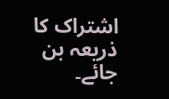اشتراک کا ذریعہ بن جائے۔